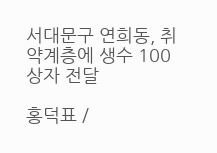서대문구 연희동, 취약계층에 생수 100상자 전달

홍덕표 /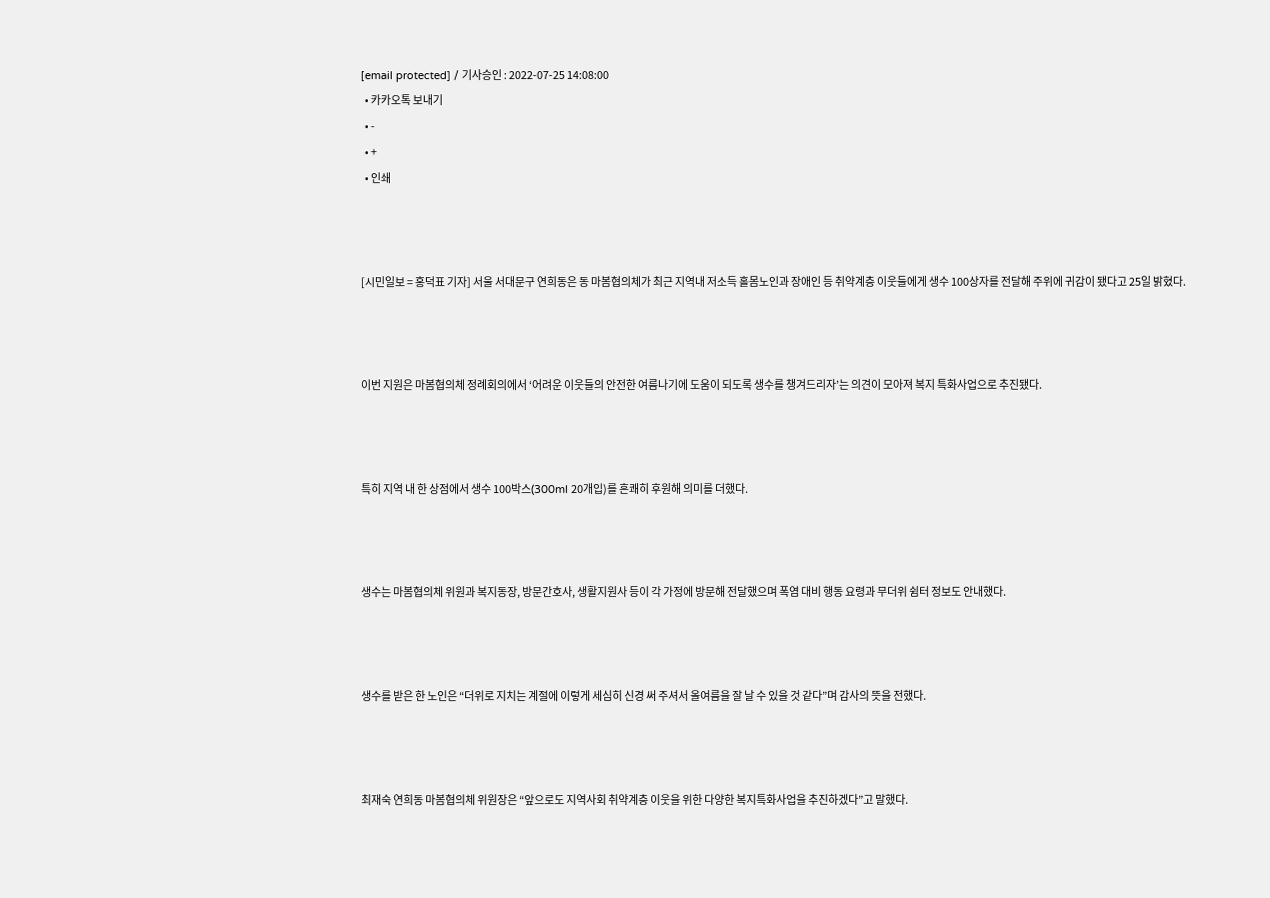[email protected] / 기사승인 : 2022-07-25 14:08:00
  • 카카오톡 보내기
  • -
  • +
  • 인쇄



[시민일보 = 홍덕표 기자] 서울 서대문구 연희동은 동 마봄협의체가 최근 지역내 저소득 홀몸노인과 장애인 등 취약계층 이웃들에게 생수 100상자를 전달해 주위에 귀감이 됐다고 25일 밝혔다.



이번 지원은 마봄협의체 정례회의에서 ‘어려운 이웃들의 안전한 여름나기에 도움이 되도록 생수를 챙겨드리자’는 의견이 모아져 복지 특화사업으로 추진됐다.



특히 지역 내 한 상점에서 생수 100박스(300ml 20개입)를 흔쾌히 후원해 의미를 더했다.



생수는 마봄협의체 위원과 복지동장, 방문간호사, 생활지원사 등이 각 가정에 방문해 전달했으며 폭염 대비 행동 요령과 무더위 쉼터 정보도 안내했다.



생수를 받은 한 노인은 “더위로 지치는 계절에 이렇게 세심히 신경 써 주셔서 올여름을 잘 날 수 있을 것 같다”며 감사의 뜻을 전했다.



최재숙 연희동 마봄협의체 위원장은 “앞으로도 지역사회 취약계층 이웃을 위한 다양한 복지특화사업을 추진하겠다”고 말했다.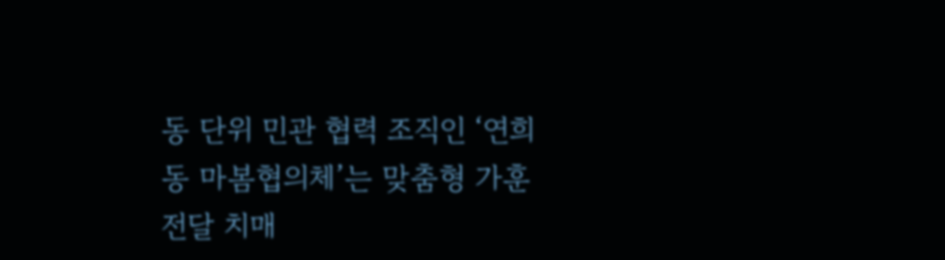동 단위 민관 협력 조직인 ‘연희동 마봄협의체’는 맞춤형 가훈 전달 치매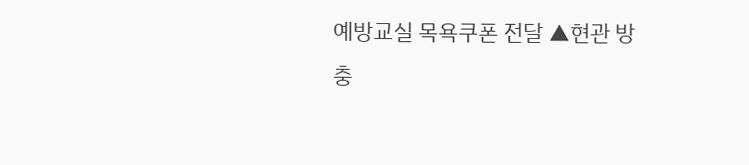예방교실 목욕쿠폰 전달 ▲현관 방충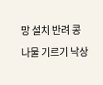망 설치 반려 콩나물 기르기 낙상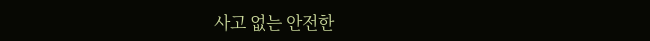사고 없는 안전한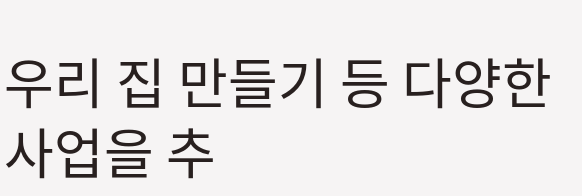우리 집 만들기 등 다양한 사업을 추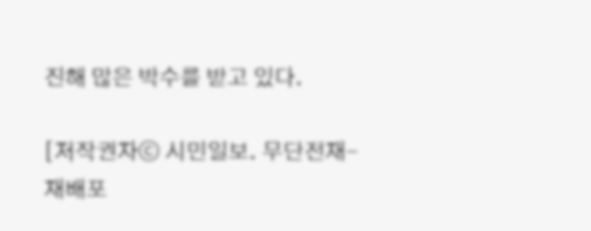진해 많은 박수를 받고 있다.

[저작권자ⓒ 시민일보. 무단전재-재배포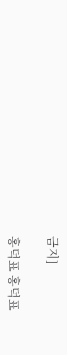금지]

홍덕표 홍덕표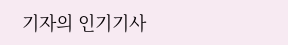기자의 인기기사